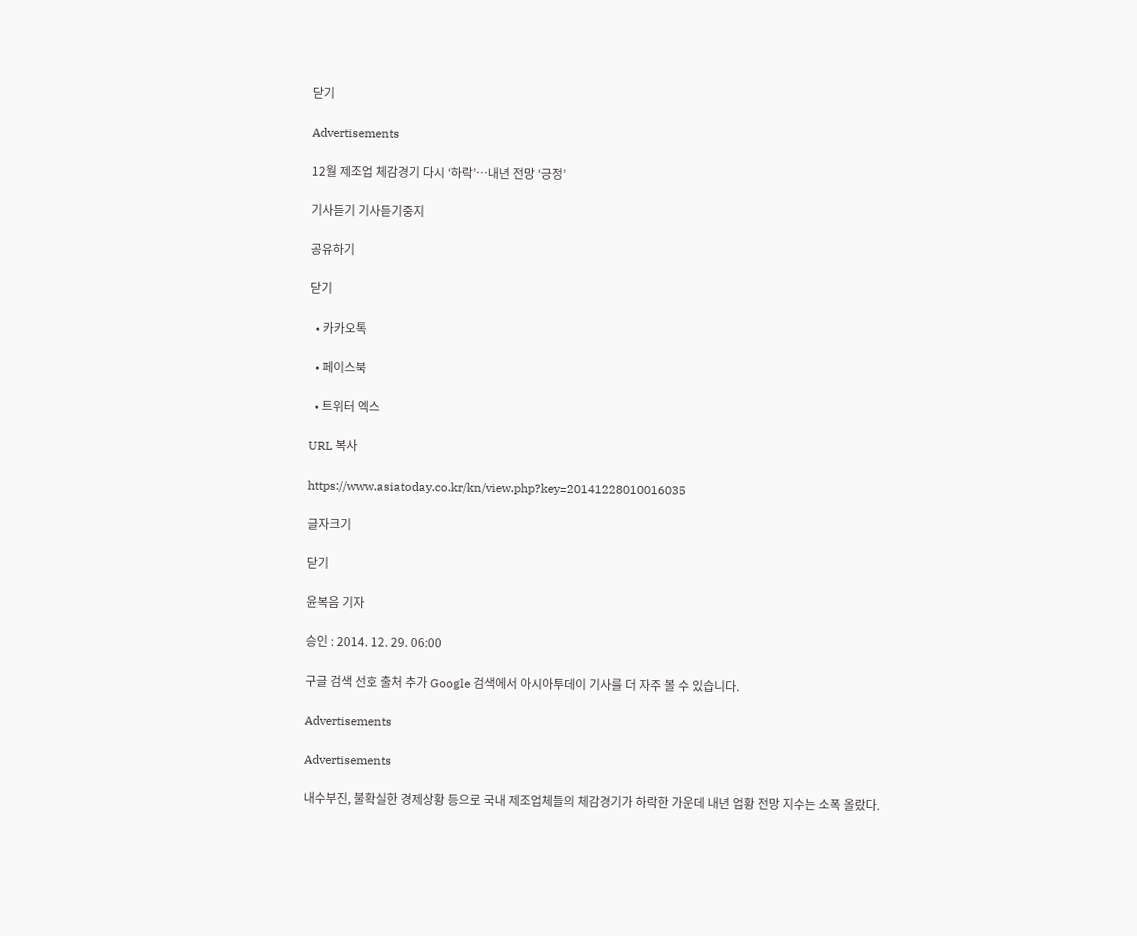닫기

Advertisements

12월 제조업 체감경기 다시 ‘하락’…내년 전망 ‘긍정’

기사듣기 기사듣기중지

공유하기

닫기

  • 카카오톡

  • 페이스북

  • 트위터 엑스

URL 복사

https://www.asiatoday.co.kr/kn/view.php?key=20141228010016035

글자크기

닫기

윤복음 기자

승인 : 2014. 12. 29. 06:00

구글 검색 선호 출처 추가 Google 검색에서 아시아투데이 기사를 더 자주 볼 수 있습니다.

Advertisements

Advertisements

내수부진, 불확실한 경제상황 등으로 국내 제조업체들의 체감경기가 하락한 가운데 내년 업황 전망 지수는 소폭 올랐다.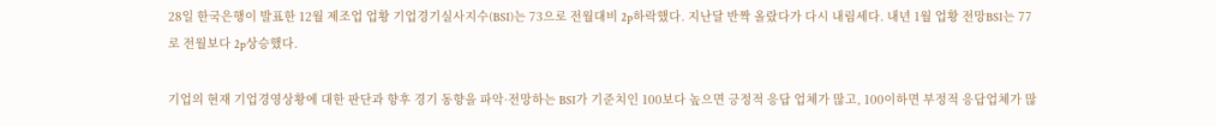28일 한국은행이 발표한 12월 제조업 업황 기업경기실사지수(BSI)는 73으로 전월대비 2p하락했다. 지난달 반짝 올랐다가 다시 내림세다. 내년 1월 업황 전망BSI는 77로 전월보다 2p상승했다.

기업의 현재 기업경영상황에 대한 판단과 향후 경기 동향을 파악·전망하는 BSI가 기준치인 100보다 높으면 긍정적 응답 업체가 많고, 100이하면 부정적 응답업체가 많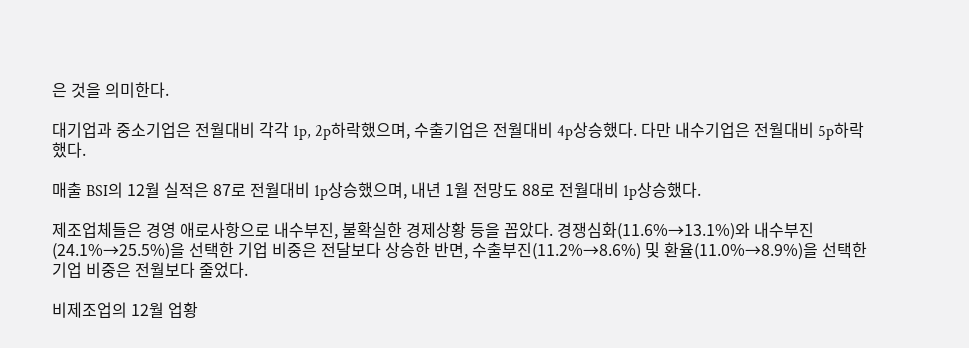은 것을 의미한다.

대기업과 중소기업은 전월대비 각각 1p, 2p하락했으며, 수출기업은 전월대비 4p상승했다. 다만 내수기업은 전월대비 5p하락했다.

매출 BSI의 12월 실적은 87로 전월대비 1p상승했으며, 내년 1월 전망도 88로 전월대비 1p상승했다.

제조업체들은 경영 애로사항으로 내수부진, 불확실한 경제상황 등을 꼽았다. 경쟁심화(11.6%→13.1%)와 내수부진(24.1%→25.5%)을 선택한 기업 비중은 전달보다 상승한 반면, 수출부진(11.2%→8.6%) 및 환율(11.0%→8.9%)을 선택한 기업 비중은 전월보다 줄었다.

비제조업의 12월 업황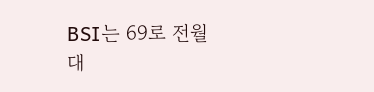BSI는 69로 전월대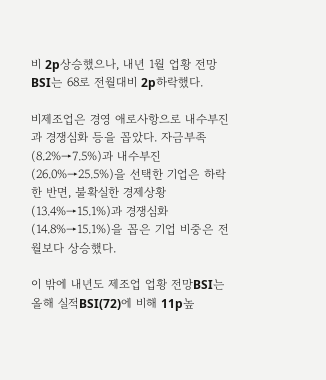비 2p상승했으나, 내년 1월 업황 전망 BSI는 68로 전월대비 2p하락했다.

비제조업은 경영 애로사항으로 내수부진과 경쟁심화 등을 꼽았다. 자금부족(8.2%→7.5%)과 내수부진(26.0%→25.5%)을 선택한 기업은 하락한 반면, 불확실한 경제상황(13.4%→15.1%)과 경쟁심화(14.8%→15.1%)을 꼽은 기업 비중은 전월보다 상승했다.

이 밖에 내년도 제조업 업황 전망BSI는 올해 실적BSI(72)에 비해 11p높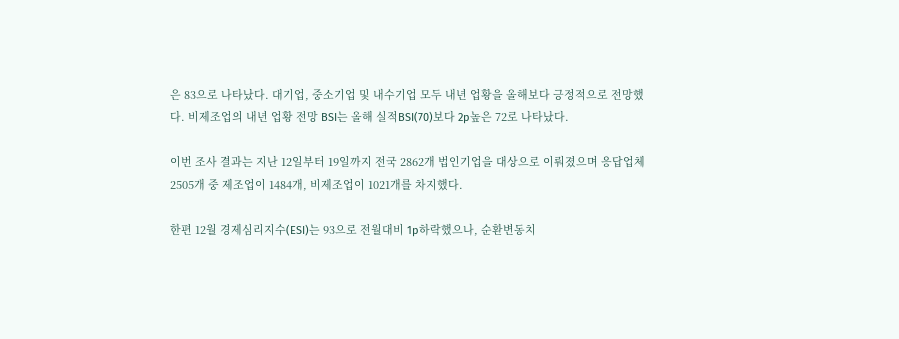은 83으로 나타났다. 대기업, 중소기업 및 내수기업 모두 내년 업황을 올해보다 긍정적으로 전망했다. 비제조업의 내년 업황 전망 BSI는 올해 실적BSI(70)보다 2p높은 72로 나타났다.

이번 조사 결과는 지난 12일부터 19일까지 전국 2862개 법인기업을 대상으로 이뤄졌으며 응답업체 2505개 중 제조업이 1484개, 비제조업이 1021개를 차지했다.

한편 12월 경제심리지수(ESI)는 93으로 전월대비 1p하락했으나, 순환변동치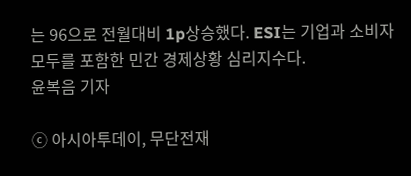는 96으로 전월대비 1p상승했다. ESI는 기업과 소비자 모두를 포함한 민간 경제상황 심리지수다.
윤복음 기자

ⓒ 아시아투데이, 무단전재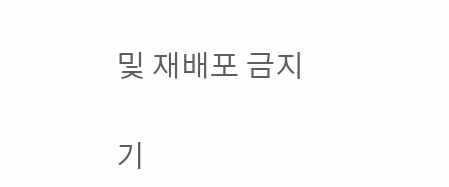및 재배포 금지

기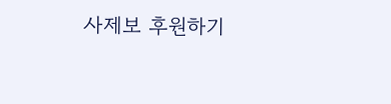사제보 후원하기